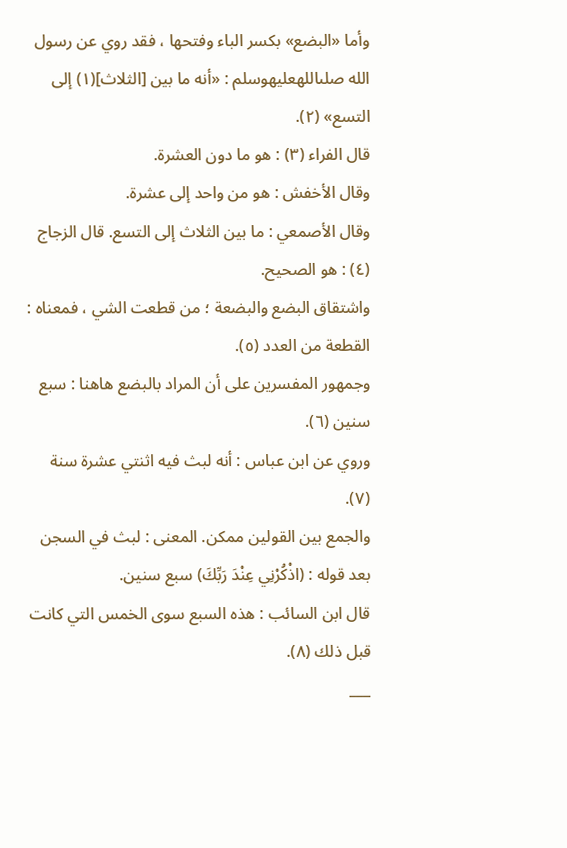وأما «البضع» بكسر الباء وفتحها ، فقد روي عن رسول الله صلىاللهعليهوسلم : «أنه ما بين [الثلاث](١) إلى التسع» (٢).
قال الفراء (٣) : هو ما دون العشرة.
وقال الأخفش : هو من واحد إلى عشرة.
وقال الأصمعي : ما بين الثلاث إلى التسع. قال الزجاج (٤) : هو الصحيح.
واشتقاق البضع والبضعة ؛ من قطعت الشي ، فمعناه : القطعة من العدد (٥).
وجمهور المفسرين على أن المراد بالبضع هاهنا : سبع سنين (٦).
وروي عن ابن عباس : أنه لبث فيه اثنتي عشرة سنة (٧).
والجمع بين القولين ممكن. المعنى : لبث في السجن بعد قوله : (اذْكُرْنِي عِنْدَ رَبِّكَ) سبع سنين.
قال ابن السائب : هذه السبع سوى الخمس التي كانت قبل ذلك (٨).
___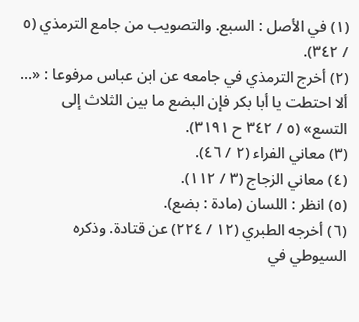(١) في الأصل : السبع. والتصويب من جامع الترمذي (٥ / ٣٤٢).
(٢) أخرج الترمذي في جامعه عن ابن عباس مرفوعا : «... ألا احتطت يا أبا بكر فإن البضع ما بين الثلاث إلى التسع» (٥ / ٣٤٢ ح ٣١٩١).
(٣) معاني الفراء (٢ / ٤٦).
(٤) معاني الزجاج (٣ / ١١٢).
(٥) انظر : اللسان (مادة : بضع).
(٦) أخرجه الطبري (١٢ / ٢٢٤) عن قتادة. وذكره السيوطي في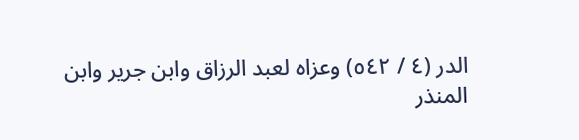الدر (٤ / ٥٤٢) وعزاه لعبد الرزاق وابن جرير وابن المنذر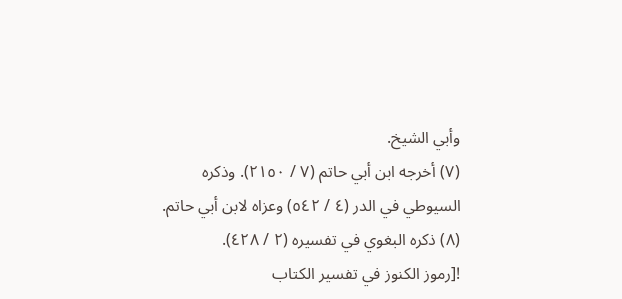وأبي الشيخ.
(٧) أخرجه ابن أبي حاتم (٧ / ٢١٥٠). وذكره السيوطي في الدر (٤ / ٥٤٢) وعزاه لابن أبي حاتم.
(٨) ذكره البغوي في تفسيره (٢ / ٤٢٨).
![رموز الكنوز في تفسير الكتاب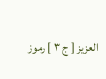العزيز [ ج ٣ ] رموز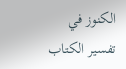الكنوز في تفسير الكتاب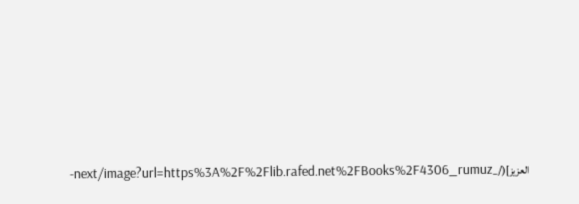العزيز](/_next/image?url=https%3A%2F%2Flib.rafed.net%2FBooks%2F4306_rumuz-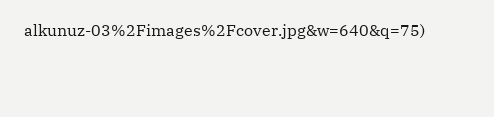alkunuz-03%2Fimages%2Fcover.jpg&w=640&q=75)